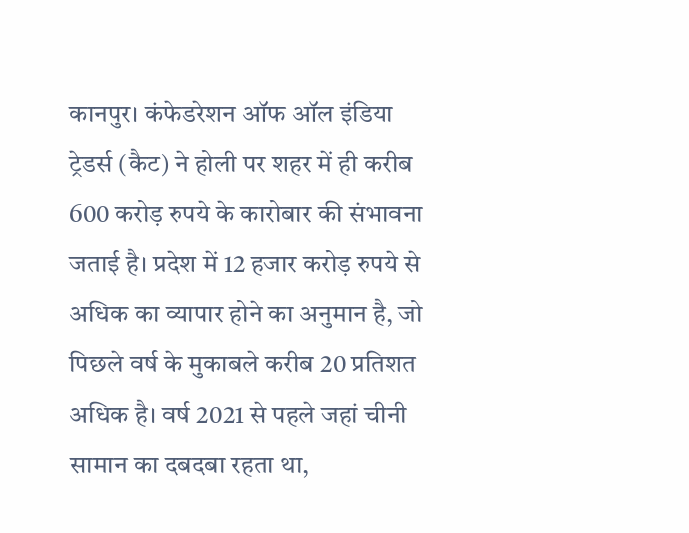कानपुर। कंफेडरेशन ऑफ ऑल इंडिया ट्रेडर्स (कैट) ने होली पर शहर में ही करीब 600 करोड़ रुपये के कारोबार की संभावना जताई है। प्रदेश में 12 हजार करोड़ रुपये से अधिक का व्यापार होने का अनुमान है, जो पिछले वर्ष के मुकाबले करीब 20 प्रतिशत अधिक है। वर्ष 2021 से पहले जहां चीनी सामान का दबदबा रहता था,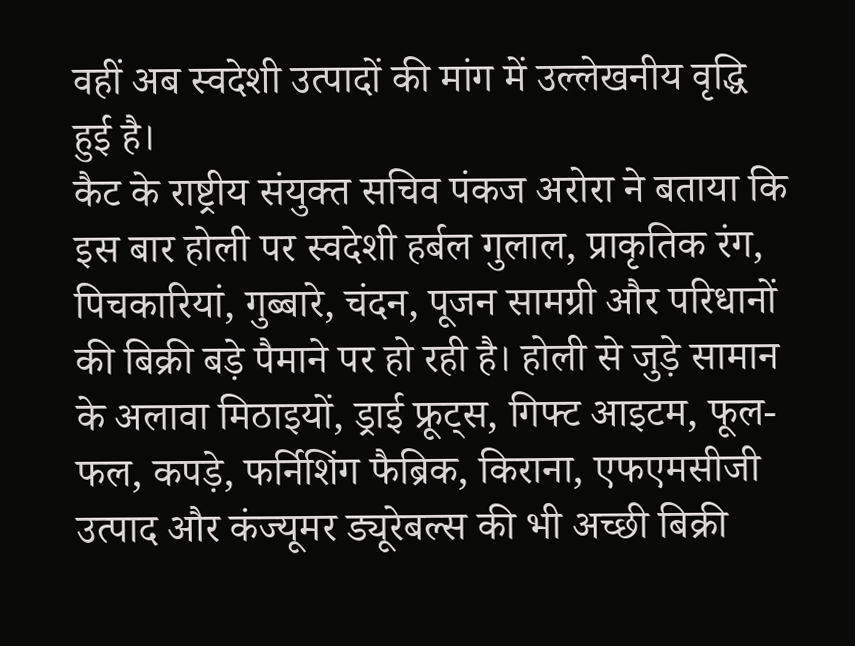वहीं अब स्वदेशी उत्पादों की मांग में उल्लेखनीय वृद्धि हुई है।
कैट के राष्ट्रीय संयुक्त सचिव पंकज अरोरा ने बताया कि इस बार होली पर स्वदेशी हर्बल गुलाल, प्राकृतिक रंग, पिचकारियां, गुब्बारे, चंदन, पूजन सामग्री और परिधानों की बिक्री बड़े पैमाने पर हो रही है। होली से जुड़े सामान के अलावा मिठाइयों, ड्राई फ्रूट्स, गिफ्ट आइटम, फूल-फल, कपड़े, फर्निशिंग फैब्रिक, किराना, एफएमसीजी उत्पाद और कंज्यूमर ड्यूरेबल्स की भी अच्छी बिक्री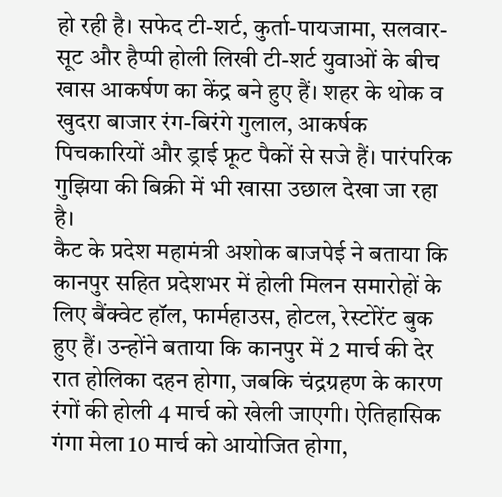हो रही है। सफेद टी-शर्ट, कुर्ता-पायजामा, सलवार-सूट और हैप्पी होली लिखी टी-शर्ट युवाओं के बीच खास आकर्षण का केंद्र बने हुए हैं। शहर के थोक व खुदरा बाजार रंग-बिरंगे गुलाल, आकर्षक पिचकारियों और ड्राई फ्रूट पैकों से सजे हैं। पारंपरिक गुझिया की बिक्री में भी खासा उछाल देखा जा रहा है।
कैट के प्रदेश महामंत्री अशोक बाजपेई ने बताया कि कानपुर सहित प्रदेशभर में होली मिलन समारोहों के लिए बैंक्वेट हॉल, फार्महाउस, होटल, रेस्टोरेंट बुक हुए हैं। उन्होंने बताया कि कानपुर में 2 मार्च की देर रात होलिका दहन होगा, जबकि चंद्रग्रहण के कारण रंगों की होली 4 मार्च को खेली जाएगी। ऐतिहासिक गंगा मेला 10 मार्च को आयोजित होगा,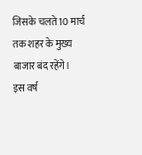जिसके चलते 10 मार्च तक शहर के मुख्य बाजार बंद रहेंगे।
इस वर्ष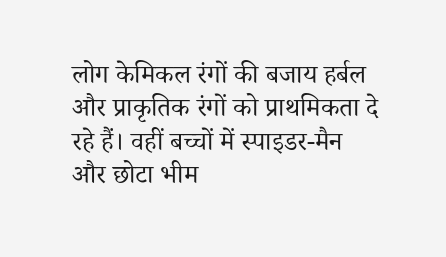लोग केमिकल रंगों की बजाय हर्बल और प्राकृतिक रंगों को प्राथमिकता दे रहे हैं। वहीं बच्चों में स्पाइडर-मैन और छोटा भीम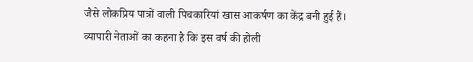जैसे लोकप्रिय पात्रों वाली पिचकारियां खास आकर्षण का केंद्र बनी हुई हैं। व्यापारी नेताओं का कहना है कि इस वर्ष की होली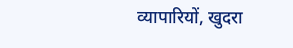व्यापारियों, खुदरा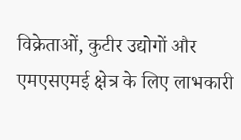विक्रेताओं, कुटीर उद्योगों और एमएसएमई क्षेत्र के लिए लाभकारी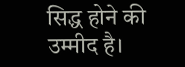सिद्ध होने की उम्मीद है।